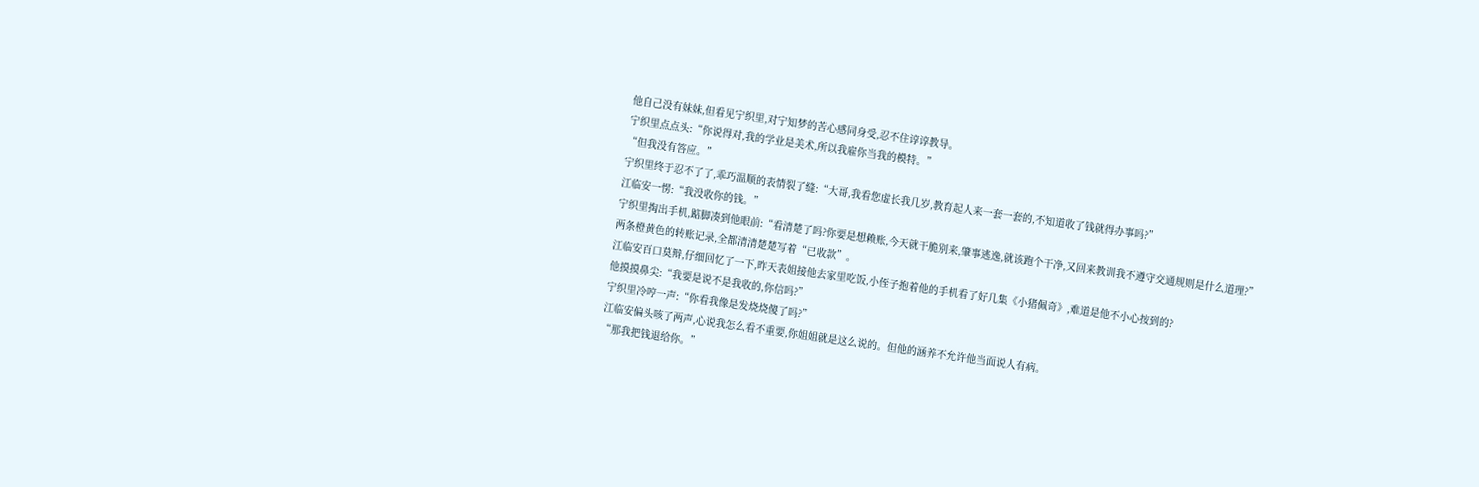他自己没有妹妹,但看见宁织里,对宁知梦的苦心感同身受,忍不住谆谆教导。
宁织里点点头:“你说得对,我的学业是美术,所以我雇你当我的模特。”
“但我没有答应。”
宁织里终于忍不了了,乖巧温顺的表情裂了缝:“大哥,我看您虚长我几岁,教育起人来一套一套的,不知道收了钱就得办事吗?”
江临安一愣:“我没收你的钱。”
宁织里掏出手机,踮脚凑到他眼前:“看清楚了吗?你要是想赖账,今天就干脆别来,肇事逃逸,就该跑个干净,又回来教训我不遵守交通规则是什么道理?”
两条橙黄色的转账记录,全都清清楚楚写着“已收款”。
江临安百口莫辩,仔细回忆了一下,昨天表姐接他去家里吃饭,小侄子抱着他的手机看了好几集《小猪佩奇》,难道是他不小心按到的?
他摸摸鼻尖:“我要是说不是我收的,你信吗?”
宁织里冷哼一声:“你看我像是发烧烧傻了吗?”
江临安偏头咳了两声,心说我怎么看不重要,你姐姐就是这么说的。但他的涵养不允许他当面说人有病。
“那我把钱退给你。”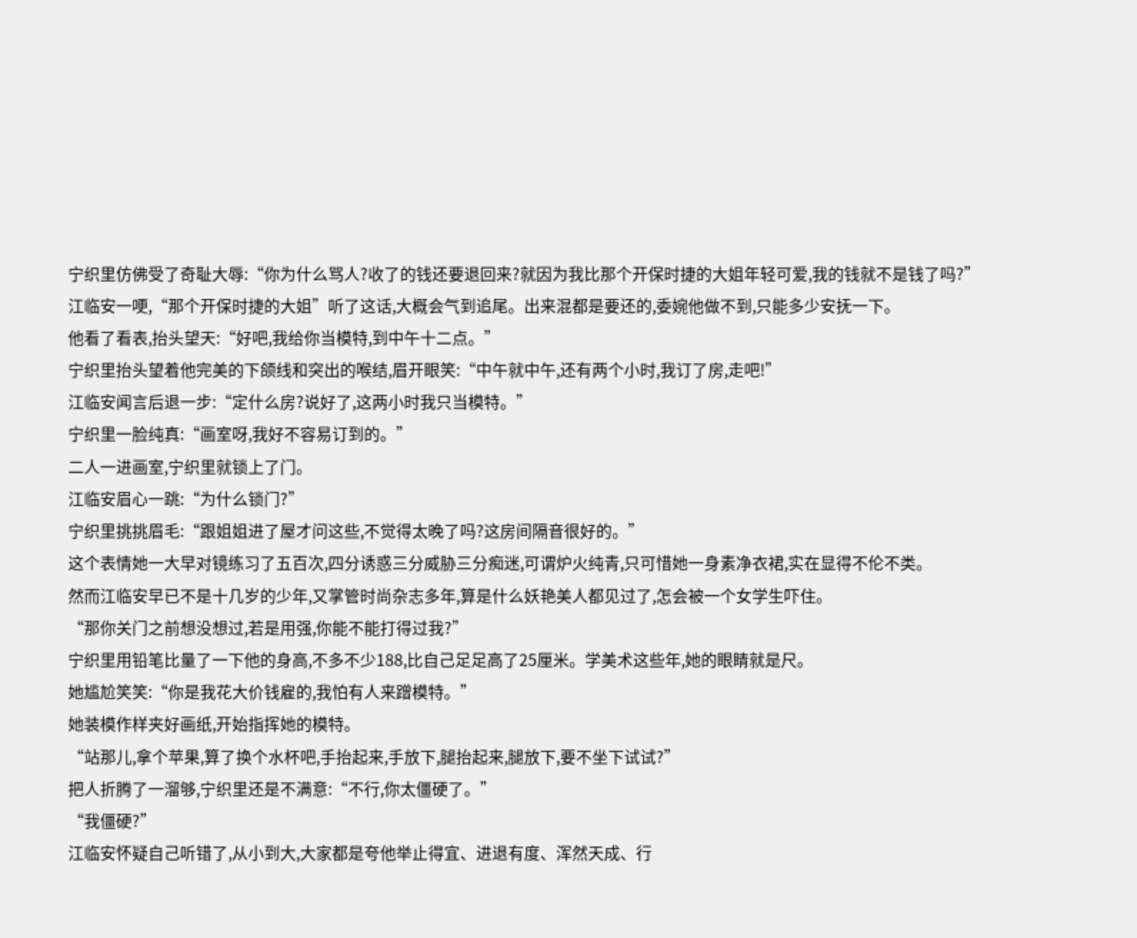宁织里仿佛受了奇耻大辱:“你为什么骂人?收了的钱还要退回来?就因为我比那个开保时捷的大姐年轻可爱,我的钱就不是钱了吗?”
江临安一哽,“那个开保时捷的大姐”听了这话,大概会气到追尾。出来混都是要还的,委婉他做不到,只能多少安抚一下。
他看了看表,抬头望天:“好吧,我给你当模特,到中午十二点。”
宁织里抬头望着他完美的下颌线和突出的喉结,眉开眼笑:“中午就中午,还有两个小时,我订了房,走吧!”
江临安闻言后退一步:“定什么房?说好了,这两小时我只当模特。”
宁织里一脸纯真:“画室呀,我好不容易订到的。”
二人一进画室,宁织里就锁上了门。
江临安眉心一跳:“为什么锁门?”
宁织里挑挑眉毛:“跟姐姐进了屋才问这些,不觉得太晚了吗?这房间隔音很好的。”
这个表情她一大早对镜练习了五百次,四分诱惑三分威胁三分痴迷,可谓炉火纯青,只可惜她一身素净衣裙,实在显得不伦不类。
然而江临安早已不是十几岁的少年,又掌管时尚杂志多年,算是什么妖艳美人都见过了,怎会被一个女学生吓住。
“那你关门之前想没想过,若是用强,你能不能打得过我?”
宁织里用铅笔比量了一下他的身高,不多不少188,比自己足足高了25厘米。学美术这些年,她的眼睛就是尺。
她尴尬笑笑:“你是我花大价钱雇的,我怕有人来蹭模特。”
她装模作样夹好画纸,开始指挥她的模特。
“站那儿,拿个苹果,算了换个水杯吧,手抬起来,手放下,腿抬起来,腿放下,要不坐下试试?”
把人折腾了一溜够,宁织里还是不满意:“不行,你太僵硬了。”
“我僵硬?”
江临安怀疑自己听错了,从小到大,大家都是夸他举止得宜、进退有度、浑然天成、行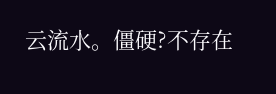云流水。僵硬?不存在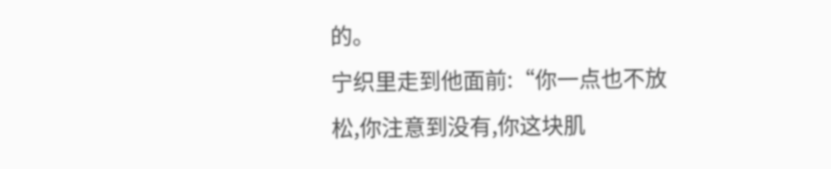的。
宁织里走到他面前:“你一点也不放松,你注意到没有,你这块肌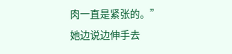肉一直是紧张的。”
她边说边伸手去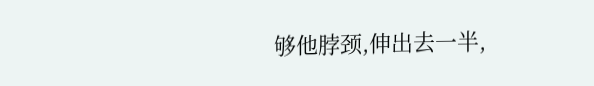够他脖颈,伸出去一半,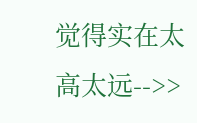觉得实在太高太远-->>